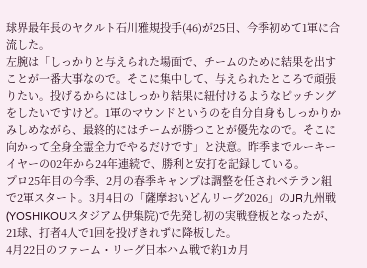球界最年長のヤクルト石川雅規投手(46)が25日、今季初めて1軍に合流した。
左腕は「しっかりと与えられた場面で、チームのために結果を出すことが一番大事なので。そこに集中して、与えられたところで頑張りたい。投げるからにはしっかり結果に紐付けるようなピッチングをしたいですけど。1軍のマウンドというのを自分自身もしっかりかみしめながら、最終的にはチームが勝つことが優先なので。そこに向かって全身全霊全力でやるだけです」と決意。昨季までルーキーイヤーの02年から24年連続で、勝利と安打を記録している。
プロ25年目の今季、2月の春季キャンプは調整を任されベテラン組で2軍スタート。3月4日の「薩摩おいどんリーグ2026」のJR九州戦(YOSHIKOUスタジアム伊集院)で先発し初の実戦登板となったが、21球、打者4人で1回を投げきれずに降板した。
4月22日のファーム・リーグ日本ハム戦で約1カ月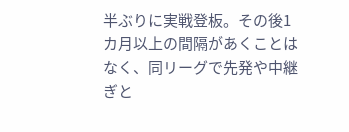半ぶりに実戦登板。その後1カ月以上の間隔があくことはなく、同リーグで先発や中継ぎと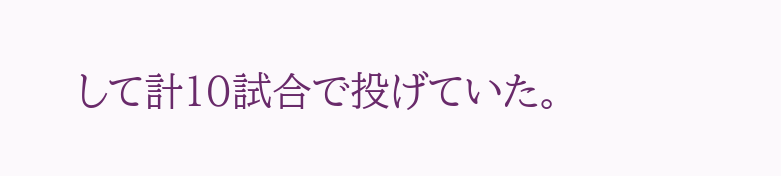して計10試合で投げていた。